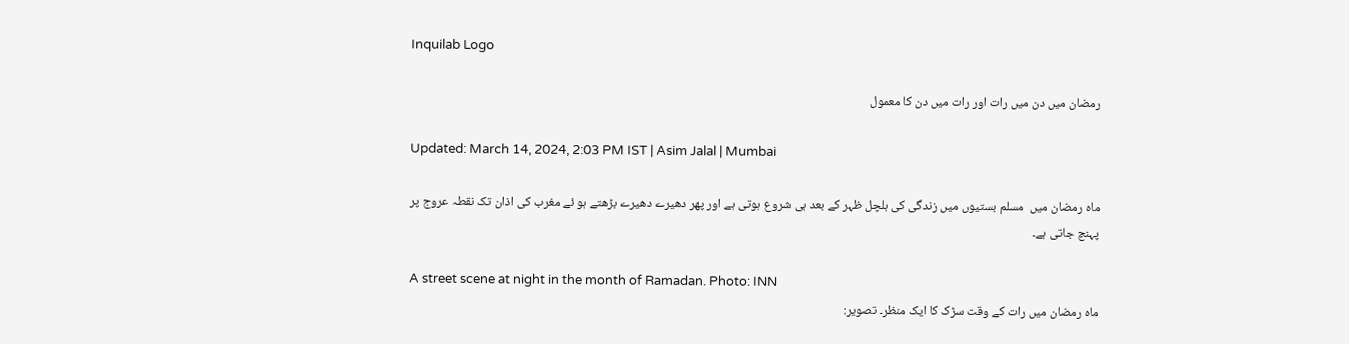Inquilab Logo

رمضان میں دن میں رات اور رات میں دن کا معمول

Updated: March 14, 2024, 2:03 PM IST | Asim Jalal | Mumbai

ماہ رمضان میں  مسلم بستیوں میں زندگی کی ہلچل ظہر کے بعد ہی شروع ہوتی ہے اور پھر دھیرے دھیرے بڑھتے ہو ئے مغرب کی اذان تک نقطہ عروج پر پہنچ جاتی ہے۔

A street scene at night in the month of Ramadan. Photo: INN
ماہ رمضان میں رات کے وقت سڑک کا ایک منظر۔ تصویر: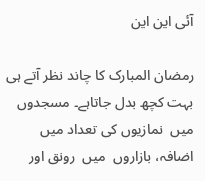آئی این این

رمضان المبارک کا چاند نظر آتے ہی بہت کچھ بدل جاتاہے۔ مسجدوں میں  نمازیوں کی تعداد میں   اضافہ، بازاروں  میں  رونق اور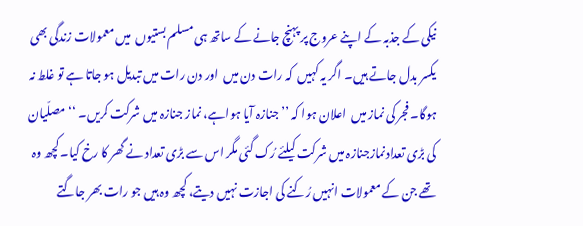نیکی کے جذبہ کے اپنے عروج پر پہنچ جانے کے ساتھ ہی مسلم بستیوں  میں معمولات زندگی بھی یکسر بدل جاتے ہیں۔ اگر یہ کہیں  کہ رات دن میں  اور دن رات میں تبدیل ہو جاتا ہے تو غلط نہ ہوگا۔ فجر کی نماز میں  اعلان ہوا کہ ’’جنازہ آیا ہواہے، نماز جنازہ میں شرکت کریں۔ ‘‘ مصلّیان کی بڑی تعدادنمازجنازہ میں شرکت کیلئے رُک گئی مگر اس سے بڑی تعداد نے گھر کا رخ کیا۔ کچھ وہ تھے جن کے معمولات انہیں رُکنے کی اجازت نہیں دیتے، کچھ وہ ہیں جو رات بھر جاگتے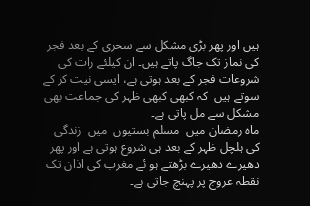ہیں اور پھر بڑی مشکل سے سحری کے بعد فجر کی نماز تک جاگ پاتے ہیں۔ ان کیلئے رات کی شروعات فجر کے بعد ہوتی ہے، ایسی نیت کر کے سوتے ہیں  کہ کبھی کبھی ظہر کی جماعت بھی مشکل سے مل پاتی ہے۔
ماہ رمضان میں  مسلم بستیوں  میں  زندگی کی ہلچل ظہر کے بعد ہی شروع ہوتی ہے اور پھر دھیرے دھیرے بڑھتے ہو ئے مغرب کی اذان تک نقطہ عروج پر پہنچ جاتی ہے۔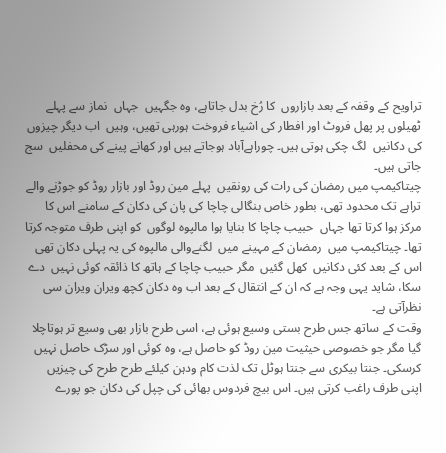تراویح کے وقفہ کے بعد بازاروں  کا رُخ بدل جاتاہے، وہ جگہیں  جہاں  نماز سے پہلے ٹھیلوں پر پھل فروٹ اور افطار کی اشیاء فروخت ہورہی تھیں، وہیں  اب دیگر چیزوں  کی دکانیں  لگ چکی ہوتی ہیں۔ چوراہےآباد ہوجاتے ہیں اور کھانے پینے کی محفلیں  سج جاتی ہیں۔
چیتاکیمپ میں رمضان کی رات کی رونقیں  پہلے مین روڈ اور بازار روڈ کو جوڑنے والے تراہے تک محدود تھی، بطور خاص بنگالی چاچا کی پان کی دکان کے سامنے اس کا مرکز ہوا کرتا تھا جہاں  حبیب چاچا کا بنایا ہوا مالپوہ لوگوں  کو اپنی طرف متوجہ کرتا تھا۔ چیتاکیمپ میں  رمضان کے مہینے میں  لگنےوالی مالپوہ کی یہ پہلی دکان تھی اس کے بعد کئی دکانیں  کھل گئیں  مگر حبیب چاچا کے ہاتھ کا ذائقہ کوئی نہیں  دے سکا، شاید یہی وجہ ہے کہ ان کے انتقال کے بعد اب وہ دکان کچھ ویران ویران سی نظرآتی ہے۔
وقت کے ساتھ جس طرح بستی وسیع ہوئی ہے، اسی طرح بازار بھی وسیع تر ہوتاچلا گیا مگر جو خصوصی حیثیت مین روڈ کو حاصل ہے، وہ کوئی اور سڑک حاصل نہیں  کرسکی۔ جنتا بیکری سے جنتا ہوٹل تک لذت کام ودہن کیلئے طرح طرح کی چیزیں  اپنی طرف راغب کرتی ہیں۔ اس بیچ فردوس بھائی کی چپل کی دکان جو پورے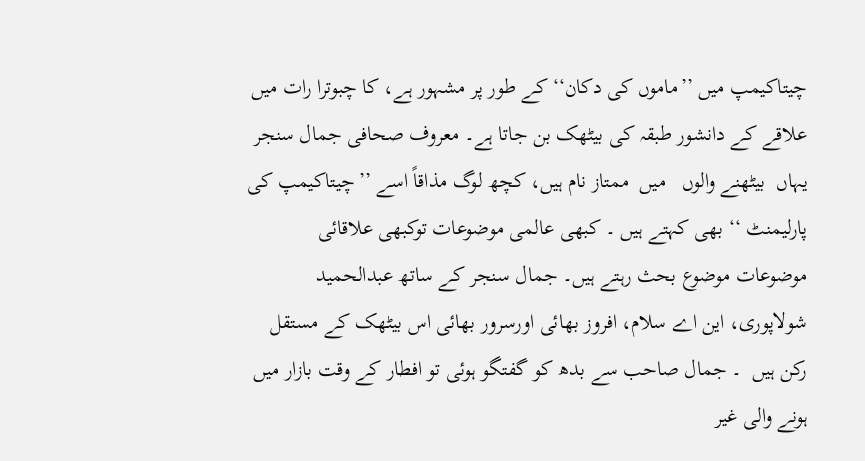چیتاکیمپ میں ’’ماموں کی دکان‘‘ کے طور پر مشہور ہے، کا چبوترا رات میں   علاقے کے دانشور طبقہ کی بیٹھک بن جاتا ہے۔ معروف صحافی جمال سنجر یہاں  بیٹھنے والوں   میں  ممتاز نام ہیں، کچھ لوگ مذاقاً اسے ’’چیتاکیمپ کی پارلیمنٹ ‘‘ بھی کہتے ہیں ۔ کبھی عالمی موضوعات توکبھی علاقائی موضوعات موضوع بحث رہتے ہیں۔ جمال سنجر کے ساتھ عبدالحمید شولاپوری، این اے سلام، افروز بھائی اورسرور بھائی اس بیٹھک کے مستقل رکن ہیں  ۔ جمال صاحب سے بدھ کو گفتگو ہوئی تو افطار کے وقت بازار میں   ہونے والی غیر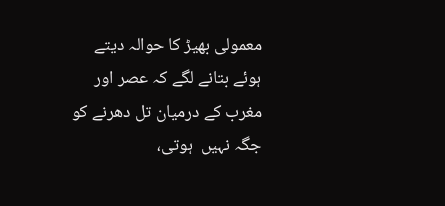معمولی بھیڑ کا حوالہ دیتے ہوئے بتانے لگے کہ عصر اور مغرب کے درمیان تل دھرنے کو جگہ نہیں  ہوتی،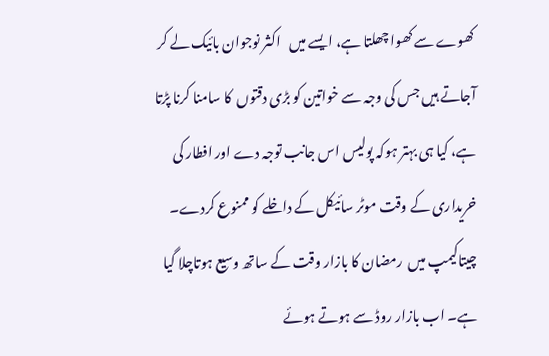کھوے سے کھوا چھلتا ہے، ایسے میں   اکثر نوجوان بائیک لے کر آجاتے ہیں جس کی وجہ سے خواتین کو بڑی دقتوں  کا سامنا کرنا پڑتا ہے، کیا ہی بہتر ہوکہ پولیس اس جانب توجہ دے اور افطار کی خریداری کے وقت موٹر سائیکل کے داخلے کو ممنوع کردے۔
چیتاکیمپ میں  رمضان کا بازار وقت کے ساتھ وسیع ہوتاچلا گیا ہے۔ اب بازار روڈ سے ہوتے ہوئے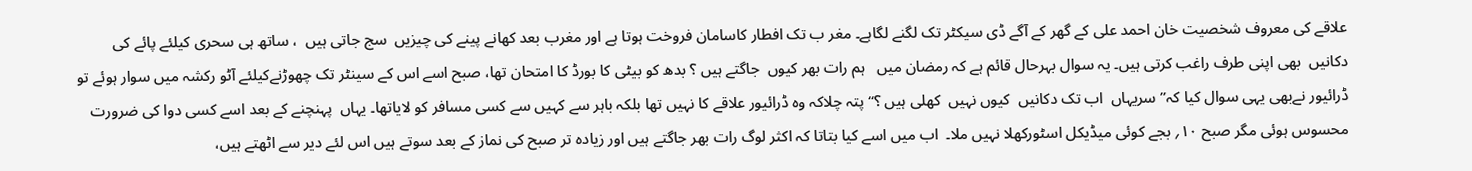علاقے کی معروف شخصیت خان احمد علی کے گھر کے آگے ڈی سیکٹر تک لگنے لگاہے۔ مغر ب تک افطار کاسامان فروخت ہوتا ہے اور مغرب بعد کھانے پینے کی چیزیں  سج جاتی ہیں  ، ساتھ ہی سحری کیلئے پائے کی دکانیں  بھی اپنی طرف راغب کرتی ہیں۔ یہ سوال بہرحال قائم ہے کہ رمضان میں   ہم رات بھر کیوں  جاگتے ہیں ؟ بدھ کو بیٹی کا بورڈ کا امتحان تھا، صبح اسے اس کے سینٹر تک چھوڑنےکیلئے آٹو رکشہ میں سوار ہوئے تو ڈرائیور نےبھی یہی سوال کیا کہ’’ سریہاں  اب تک دکانیں  کیوں نہیں  کھلی ہیں ؟‘‘ پتہ چلاکہ وہ ڈرائیور علاقے کا نہیں تھا بلکہ باہر سے کہیں سے کسی مسافر کو لایاتھا۔ یہاں  پہنچنے کے بعد اسے کسی دوا کی ضرورت محسوس ہوئی مگر صبح ۱۰؍ بجے کوئی میڈیکل اسٹورکھلا نہیں ملا۔  اب میں اسے کیا بتاتا کہ اکثر لوگ رات بھر جاگتے ہیں اور زیادہ تر صبح کی نماز کے بعد سوتے ہیں اس لئے دیر سے اٹھتے ہیں،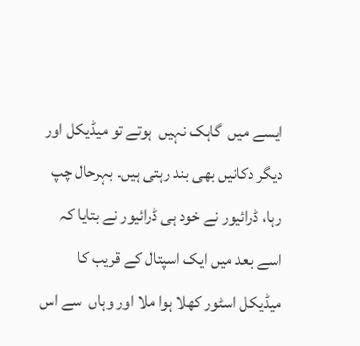ایسے میں  گاہک نہیں  ہوتے تو میڈیکل اور دیگر دکانیں بھی بند رہتی ہیں۔ بہرحال چپ رہا، ڈرائیور نے خود ہی ڈرائیور نے بتایا کہ اسے بعد میں ایک اسپتال کے قریب کا میڈیکل اسٹور کھلا ہوا ملا اور وہاں  سے اس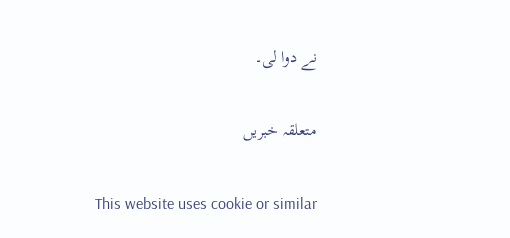نے دوا لی۔

متعلقہ خبریں

This website uses cookie or similar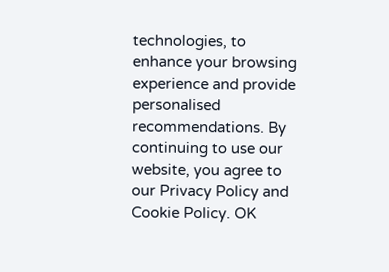technologies, to enhance your browsing experience and provide personalised recommendations. By continuing to use our website, you agree to our Privacy Policy and Cookie Policy. OK